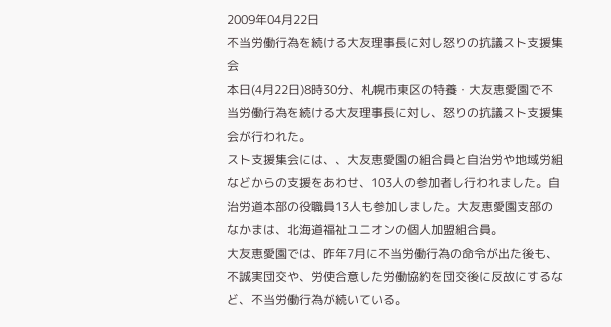2009年04月22日
不当労働行為を続ける大友理事長に対し怒りの抗議スト支援集会
本日(4月22日)8時30分、札幌市東区の特養・大友恵愛園で不当労働行為を続ける大友理事長に対し、怒りの抗議スト支援集会が行われた。
スト支援集会には、、大友恵愛園の組合員と自治労や地域労組などからの支援をあわせ、103人の参加者し行われました。自治労道本部の役職員13人も参加しました。大友恵愛園支部のなかまは、北海道福祉ユニオンの個人加盟組合員。
大友恵愛園では、昨年7月に不当労働行為の命令が出た後も、不誠実団交や、労使合意した労働協約を団交後に反故にするなど、不当労働行為が続いている。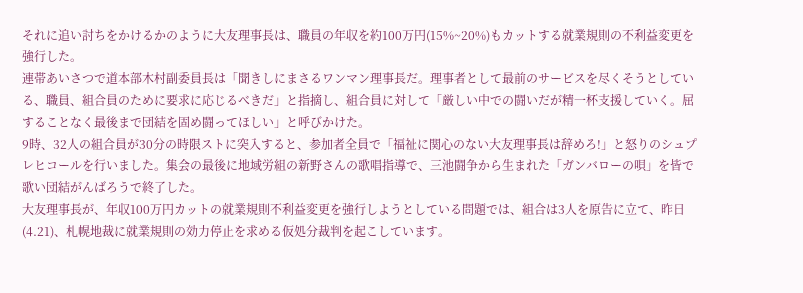それに追い討ちをかけるかのように大友理事長は、職員の年収を約100万円(15%~20%)もカットする就業規則の不利益変更を強行した。
連帯あいさつで道本部木村副委員長は「聞きしにまさるワンマン理事長だ。理事者として最前のサービスを尽くそうとしている、職員、組合員のために要求に応じるべきだ」と指摘し、組合員に対して「厳しい中での闘いだが精一杯支援していく。屈することなく最後まで団結を固め闘ってほしい」と呼びかけた。
9時、32人の組合員が30分の時限ストに突入すると、参加者全員で「福祉に関心のない大友理事長は辞めろ!」と怒りのシュプレヒコールを行いました。集会の最後に地域労組の新野さんの歌唱指導で、三池闘争から生まれた「ガンバローの唄」を皆で歌い団結がんばろうで終了した。
大友理事長が、年収100万円カットの就業規則不利益変更を強行しようとしている問題では、組合は3人を原告に立て、昨日(4.21)、札幌地裁に就業規則の効力停止を求める仮処分裁判を起こしています。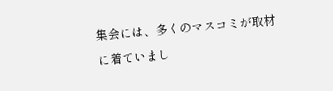集会には、多くのマスコミが取材に着ていまし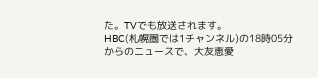た。TVでも放送されます。
HBC(札幌圏では1チャンネル)の18時05分からのニュースで、大友恵愛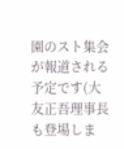園のスト集会が報道される予定です(大友正吾理事長も登場しま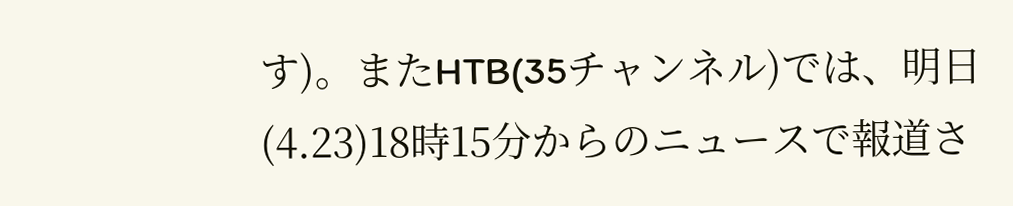す)。またHTB(35チャンネル)では、明日(4.23)18時15分からのニュースで報道さ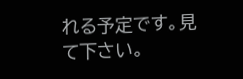れる予定です。見て下さい。